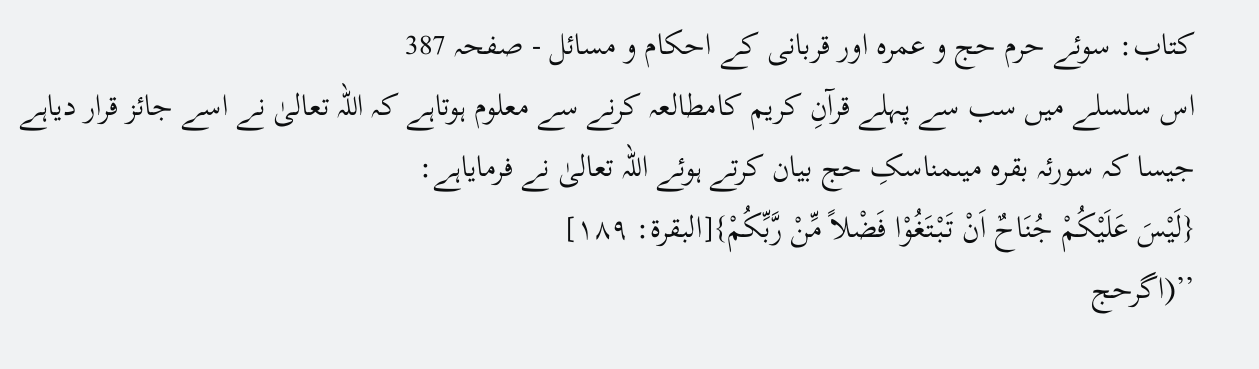کتاب: سوئے حرم حج و عمرہ اور قربانی کے احکام و مسائل - صفحہ 387
اس سلسلے میں سب سے پہلے قرآنِ کریم کامطالعہ کرنے سے معلوم ہوتاہے کہ اللہ تعالیٰ نے اسے جائز قرار دیاہے جیسا کہ سورئہ بقرہ میںمناسکِ حج بیان کرتے ہوئے اللہ تعالیٰ نے فرمایاہے:
{لَیْسَ عَلَیْکُمْ جُنَاحٌ اَنْ تَبْتَغُوْا فَضْلاً مِّنْ رَّبِّکُمْ}[البقرۃ: ۱۸۹]
’’(اگرحج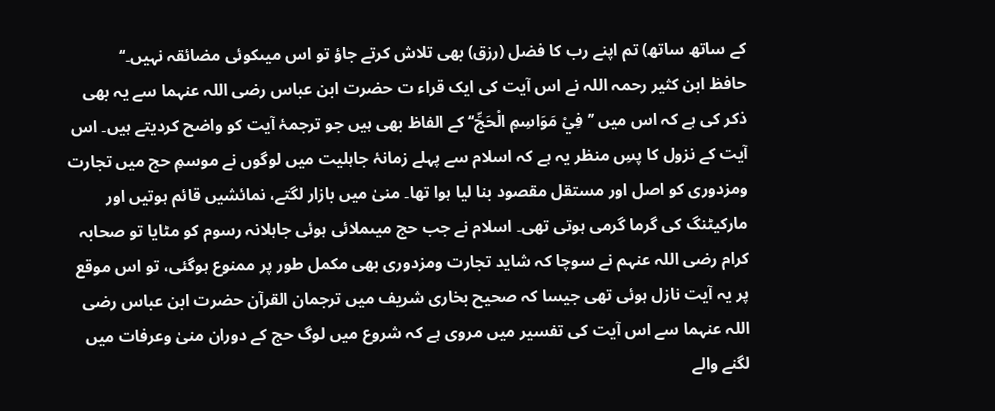کے ساتھ ساتھ) تم اپنے رب کا فضل (رزق) بھی تلاش کرتے جاؤ تو اس میںکوئی مضائقہ نہیں۔‘‘
حافظ ابن کثیر رحمہ اللہ نے اس آیت کی ایک قراء ت حضرت ابن عباس رضی اللہ عنہما سے یہ بھی ذکر کی ہے کہ اس میں ’’فِيْ مَوَاسِمِ الْحَجِّ‘‘ کے الفاظ بھی ہیں جو ترجمۂ آیت کو واضح کردیتے ہیں۔ اس آیت کے نزول کا پسِ منظر یہ ہے کہ اسلام سے پہلے زمانۂ جاہلیت میں لوگوں نے موسمِ حج میں تجارت ومزدوری کو اصل اور مستقل مقصود بنا لیا ہوا تھا۔ منیٰ میں بازار لگتے، نمائشیں قائم ہوتیں اور مارکیٹنگ کی گرما گرمی ہوتی تھی۔ اسلام نے جب حج میںملائی ہوئی جاہلانہ رسوم کو مٹایا تو صحابہ کرام رضی اللہ عنہم نے سوچا کہ شاید تجارت ومزدوری بھی مکمل طور پر ممنوع ہوگئی، تو اس موقع پر یہ آیت نازل ہوئی تھی جیسا کہ صحیح بخاری شریف میں ترجمان القرآن حضرت ابن عباس رضی اللہ عنہما سے اس آیت کی تفسیر میں مروی ہے کہ شروع میں لوگ حج کے دوران منیٰ وعرفات میں لگنے والے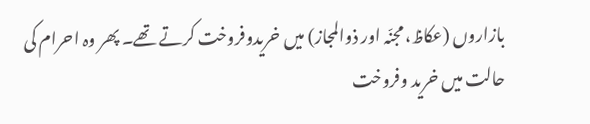بازاروں (عکاظ، مجنّہ اور ذوالمجاز) میں خریدوفروخت کرتے تھے۔ پھر وہ احرام کی حالت میں خرید وفروخت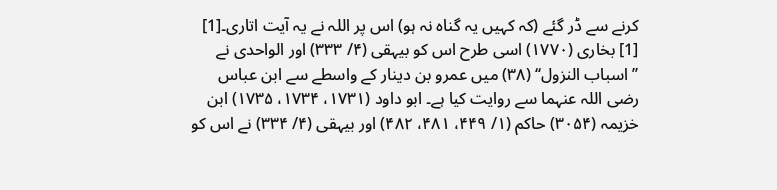کرنے سے ڈر گئے (کہ کہیں یہ گناہ نہ ہو) اس پر اللہ نے یہ آیت اتاری۔[1]
[1] بخاری (۱۷۷۰) اسی طرح اس کو بیہقی (۴/ ۳۳۳) اور الواحدی نے ’’اسباب النزول‘‘ (۳۸) میں عمرو بن دینار کے واسطے سے ابن عباس رضی اللہ عنہما سے روایت کیا ہے۔ ابو داود (۱۷۳۱، ۱۷۳۴، ۱۷۳۵) ابن خزیمہ (۳۰۵۴) حاکم (۱/ ۴۴۹، ۴۸۱، ۴۸۲) اور بیہقی (۴/ ۳۳۴) نے اس کو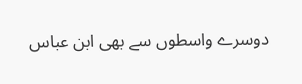دوسرے واسطوں سے بھی ابن عباس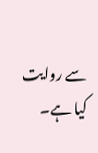سے روایت کیا ہے۔